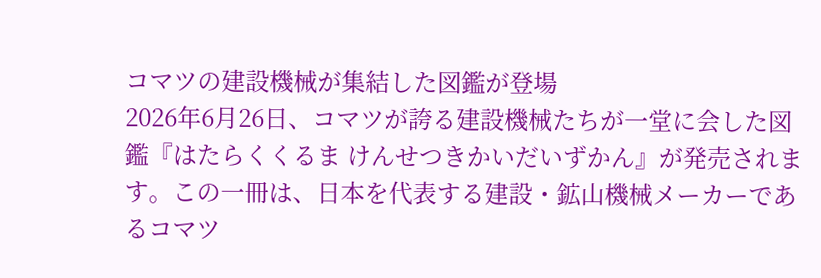コマツの建設機械が集結した図鑑が登場
2026年6月26日、コマツが誇る建設機械たちが一堂に会した図鑑『はたらくくるま けんせつきかいだいずかん』が発売されます。この一冊は、日本を代表する建設・鉱山機械メーカーであるコマツ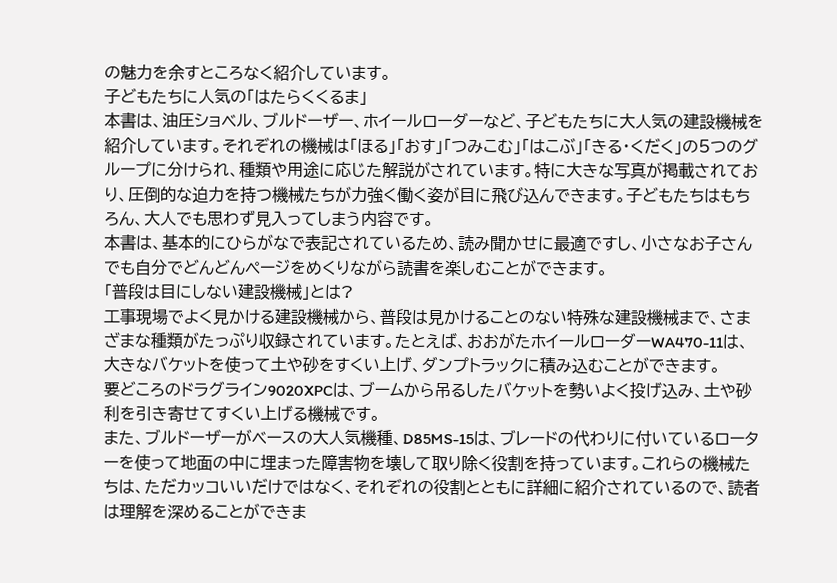の魅力を余すところなく紹介しています。
子どもたちに人気の「はたらくくるま」
本書は、油圧ショベル、ブルドーザー、ホイールローダーなど、子どもたちに大人気の建設機械を紹介しています。それぞれの機械は「ほる」「おす」「つみこむ」「はこぶ」「きる・くだく」の5つのグループに分けられ、種類や用途に応じた解説がされています。特に大きな写真が掲載されており、圧倒的な迫力を持つ機械たちが力強く働く姿が目に飛び込んできます。子どもたちはもちろん、大人でも思わず見入ってしまう内容です。
本書は、基本的にひらがなで表記されているため、読み聞かせに最適ですし、小さなお子さんでも自分でどんどんページをめくりながら読書を楽しむことができます。
「普段は目にしない建設機械」とは?
工事現場でよく見かける建設機械から、普段は見かけることのない特殊な建設機械まで、さまざまな種類がたっぷり収録されています。たとえば、おおがたホイールローダーWA470-11は、大きなバケットを使って土や砂をすくい上げ、ダンプトラックに積み込むことができます。
要どころのドラグライン9020XPCは、ブームから吊るしたバケットを勢いよく投げ込み、土や砂利を引き寄せてすくい上げる機械です。
また、ブルドーザーがベースの大人気機種、D85MS-15は、ブレードの代わりに付いているローターを使って地面の中に埋まった障害物を壊して取り除く役割を持っています。これらの機械たちは、ただカッコいいだけではなく、それぞれの役割とともに詳細に紹介されているので、読者は理解を深めることができま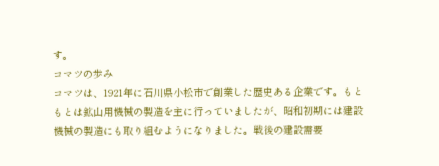す。
コマツの歩み
コマツは、1921年に石川県小松市で創業した歴史ある企業です。もともとは鉱山用機械の製造を主に行っていましたが、昭和初期には建設機械の製造にも取り組むようになりました。戦後の建設需要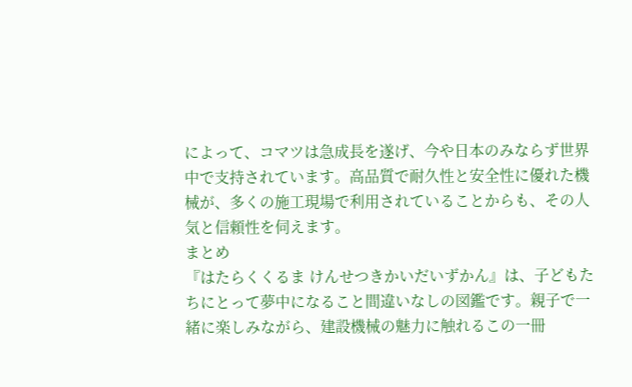によって、コマツは急成長を遂げ、今や日本のみならず世界中で支持されています。高品質で耐久性と安全性に優れた機械が、多くの施工現場で利用されていることからも、その人気と信頼性を伺えます。
まとめ
『はたらくくるま けんせつきかいだいずかん』は、子どもたちにとって夢中になること間違いなしの図鑑です。親子で一緒に楽しみながら、建設機械の魅力に触れるこの一冊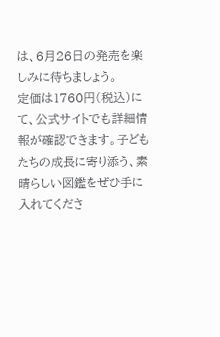は、6月26日の発売を楽しみに待ちましょう。
定価は1760円(税込)にて、公式サイトでも詳細情報が確認できます。子どもたちの成長に寄り添う、素晴らしい図鑑をぜひ手に入れてくださ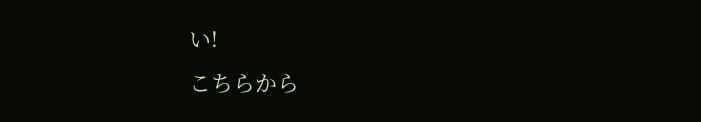い!
こちらから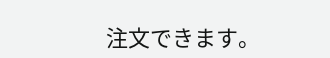注文できます。